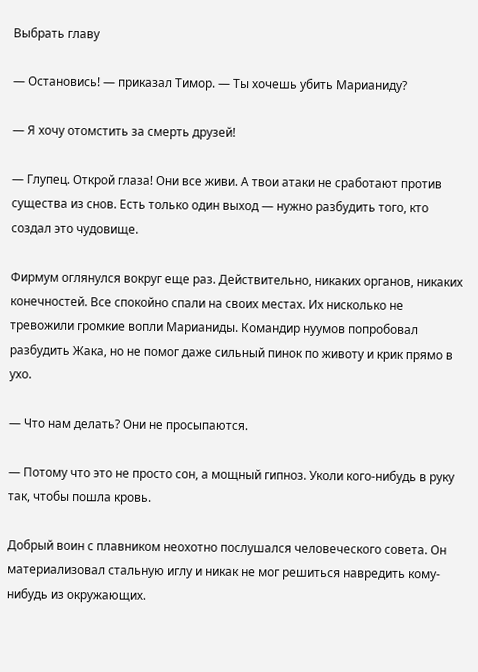Выбрать главу

— Остановись! — приказал Тимор. — Ты хочешь убить Марианиду?

— Я хочу отомстить за смерть друзей!

— Глупец. Открой глаза! Они все живи. А твои атаки не сработают против существа из снов. Есть только один выход — нужно разбудить того, кто создал это чудовище.

Фирмум оглянулся вокруг еще раз. Действительно, никаких органов, никаких конечностей. Все спокойно спали на своих местах. Их нисколько не тревожили громкие вопли Марианиды. Командир нуумов попробовал разбудить Жака, но не помог даже сильный пинок по животу и крик прямо в ухо.

— Что нам делать? Они не просыпаются.

— Потому что это не просто сон, а мощный гипноз. Уколи кого-нибудь в руку так, чтобы пошла кровь.

Добрый воин с плавником неохотно послушался человеческого совета. Он материализовал стальную иглу и никак не мог решиться навредить кому-нибудь из окружающих.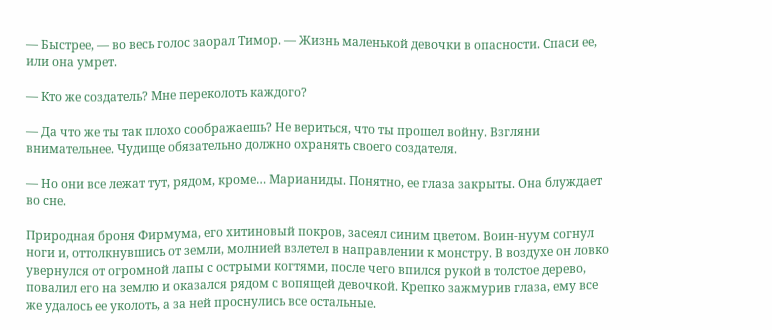— Быстрее, — во весь голос заорал Тимор. — Жизнь маленькой девочки в опасности. Спаси ее, или она умрет.

— Кто же создатель? Мне переколоть каждого?

— Да что же ты так плохо соображаешь? Не вериться, что ты прошел войну. Взгляни внимательнее. Чудище обязательно должно охранять своего создателя.

— Но они все лежат тут, рядом, кроме… Марианиды. Понятно, ее глаза закрыты. Она блуждает во сне.

Природная броня Фирмума, его хитиновый покров, засеял синим цветом. Воин-нуум согнул ноги и, оттолкнувшись от земли, молнией взлетел в направлении к монстру. В воздухе он ловко увернулся от огромной лапы с острыми когтями, после чего впился рукой в толстое дерево, повалил его на землю и оказался рядом с вопящей девочкой. Крепко зажмурив глаза, ему все же удалось ее уколоть, а за ней проснулись все остальные.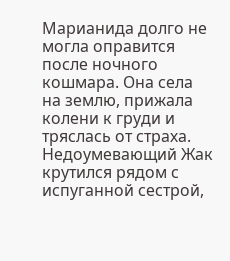Марианида долго не могла оправится после ночного кошмара. Она села на землю, прижала колени к груди и тряслась от страха. Недоумевающий Жак крутился рядом с испуганной сестрой,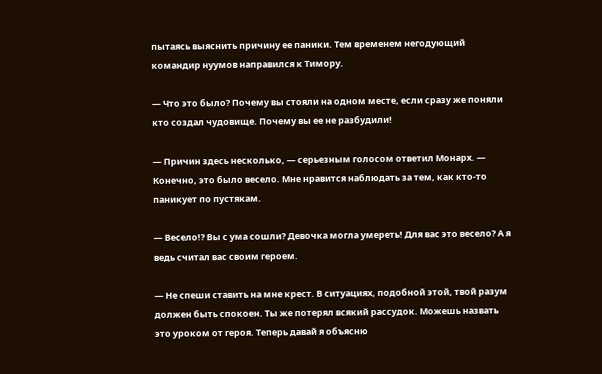пытаясь выяснить причину ее паники. Тем временем негодующий командир нуумов направился к Тимору.

— Что это было? Почему вы стояли на одном месте, если сразу же поняли кто создал чудовище. Почему вы ее не разбудили!

— Причин здесь несколько, — серьезным голосом ответил Монарх. — Конечно, это было весело. Мне нравится наблюдать за тем, как кто-то паникует по пустякам.

— Весело!? Вы с ума сошли? Девочка могла умереть! Для вас это весело? А я ведь считал вас своим героем.

— Не спеши ставить на мне крест. В ситуациях, подобной этой, твой разум должен быть спокоен. Ты же потерял всякий рассудок. Можешь назвать это уроком от героя. Теперь давай я объясню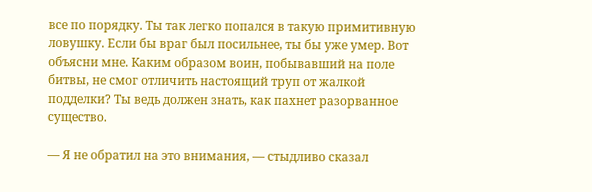все по порядку. Ты так легко попался в такую примитивную ловушку. Если бы враг был посильнее, ты бы уже умер. Вот объясни мне. Каким образом воин, побывавший на поле битвы, не смог отличить настоящий труп от жалкой подделки? Ты ведь должен знать, как пахнет разорванное существо.

— Я не обратил на это внимания, — стыдливо сказал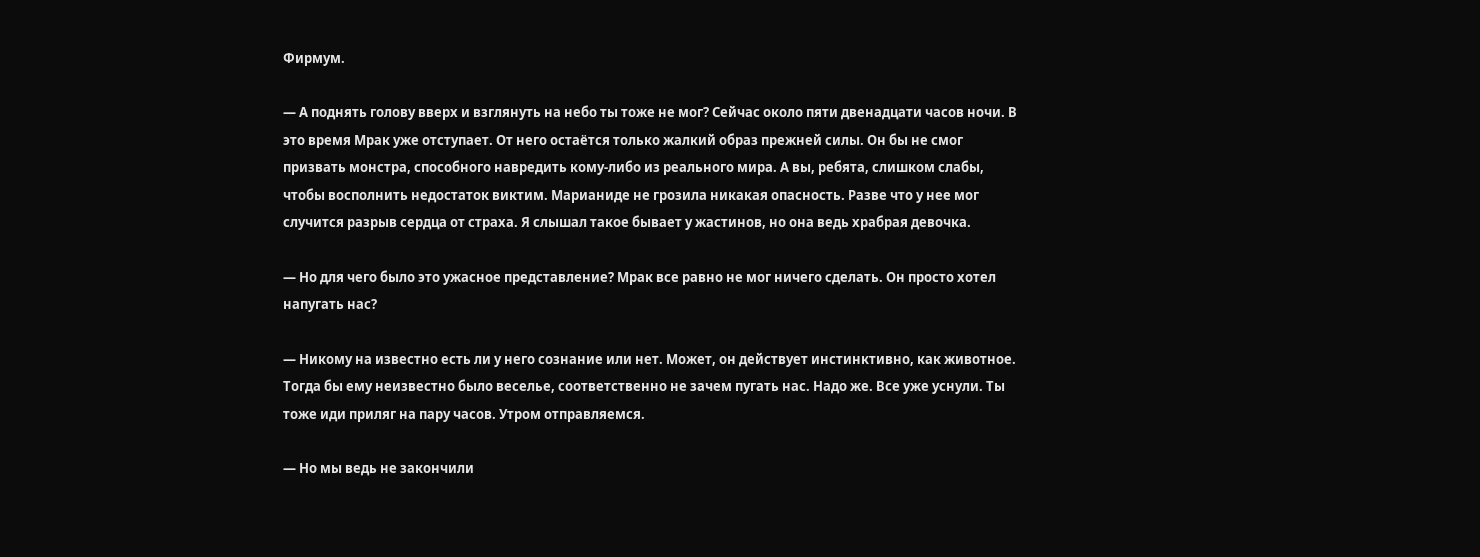Фирмум.

— А поднять голову вверх и взглянуть на небо ты тоже не мог? Сейчас около пяти двенадцати часов ночи. В это время Мрак уже отступает. От него остаётся только жалкий образ прежней силы. Он бы не смог призвать монстра, способного навредить кому-либо из реального мира. А вы, ребята, слишком слабы, чтобы восполнить недостаток виктим. Марианиде не грозила никакая опасность. Разве что у нее мог случится разрыв сердца от страха. Я слышал такое бывает у жастинов, но она ведь храбрая девочка.

— Но для чего было это ужасное представление? Мрак все равно не мог ничего сделать. Он просто хотел напугать нас?

— Никому на известно есть ли у него сознание или нет. Может, он действует инстинктивно, как животное. Тогда бы ему неизвестно было веселье, соответственно не зачем пугать нас. Надо же. Все уже уснули. Ты тоже иди приляг на пару часов. Утром отправляемся.

— Но мы ведь не закончили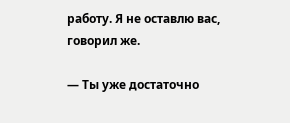работу. Я не оставлю вас, говорил же.

— Ты уже достаточно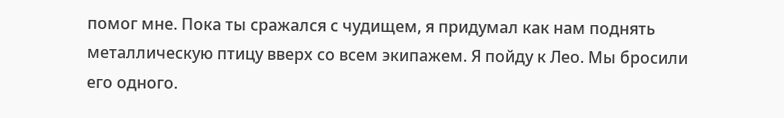помог мне. Пока ты сражался с чудищем, я придумал как нам поднять металлическую птицу вверх со всем экипажем. Я пойду к Лео. Мы бросили его одного.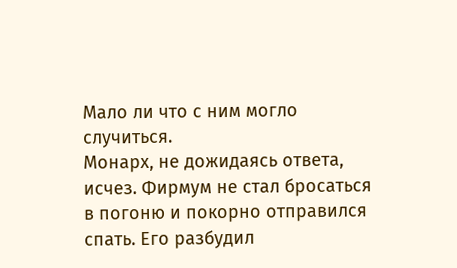Мало ли что с ним могло случиться.
Монарх, не дожидаясь ответа, исчез. Фирмум не стал бросаться в погоню и покорно отправился спать. Его разбудил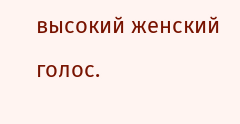высокий женский голос.